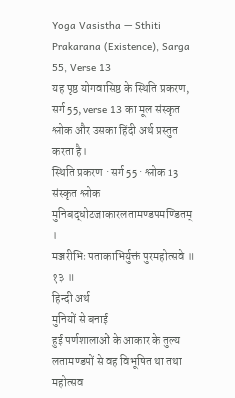Yoga Vasistha — Sthiti Prakarana (Existence), Sarga 55, Verse 13
यह पृष्ठ योगवासिष्ठ के स्थिति प्रकरण, सर्ग 55, verse 13 का मूल संस्कृत श्लोक और उसका हिंदी अर्थ प्रस्तुत करता है।
स्थिति प्रकरण · सर्ग 55 · श्लोक 13
संस्कृत श्लोक
मुनिबद्धोटजाकारलतामण्डपमण्डितम् ।
मञ्जरीभिः पताकाभिर्युक्तं पुरमहोत्सवे ॥ १३ ॥
हिन्दी अर्थ
मुनियों से बनाई
हुई पर्णशालाओं के आकार के तुल्य लतामण्डपों से वह विभूषित था तथा महोत्सव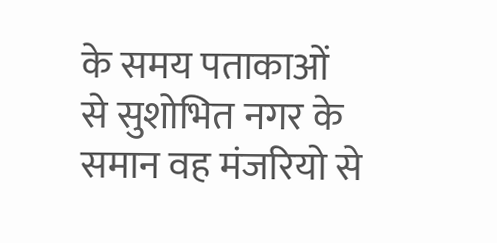के समय पताकाओं
से सुशोभित नगर के समान वह मंजरियो से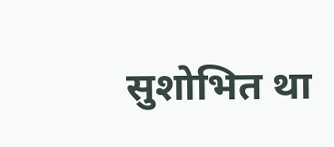सुशोभित था